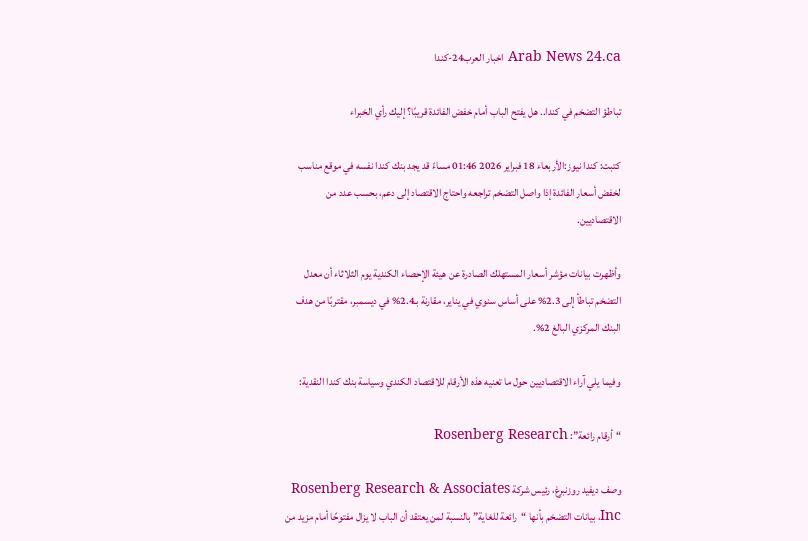Arab News 24.ca اخبار العرب24-كندا

تباطؤ التضخم في كندا.. هل يفتح الباب أمام خفض الفائدة قريبًا؟ إليك رأي الخبراء

كتبت: كندا نيوز:الأربعاء 18 فبراير 2026 01:46 مساءً قد يجد بنك كندا نفسه في موقع مناسب لخفض أسعار الفائدة إذا واصل التضخم تراجعه واحتاج الاقتصاد إلى دعم، بحسب عدد من الاقتصاديين.

وأظهرت بيانات مؤشر أسعار المستهلك الصادرة عن هيئة الإحصاء الكندية يوم الثلاثاء أن معدل التضخم تباطأ إلى 2.3% على أساس سنوي في يناير، مقارنة بـ2.4% في ديسمبر، مقتربًا من هدف البنك المركزي البالغ 2%.

وفيما يلي آراء الاقتصاديين حول ما تعنيه هذه الأرقام للاقتصاد الكندي وسياسة بنك كندا النقدية:

“أرقام رائعة”: Rosenberg Research

وصف ديفيد روزنبرغ، رئيس شركة Rosenberg Research & Associates Inc، بيانات التضخم بأنها “رائعة للغاية” بالنسبة لمن يعتقد أن الباب لا يزال مفتوحًا أمام مزيد من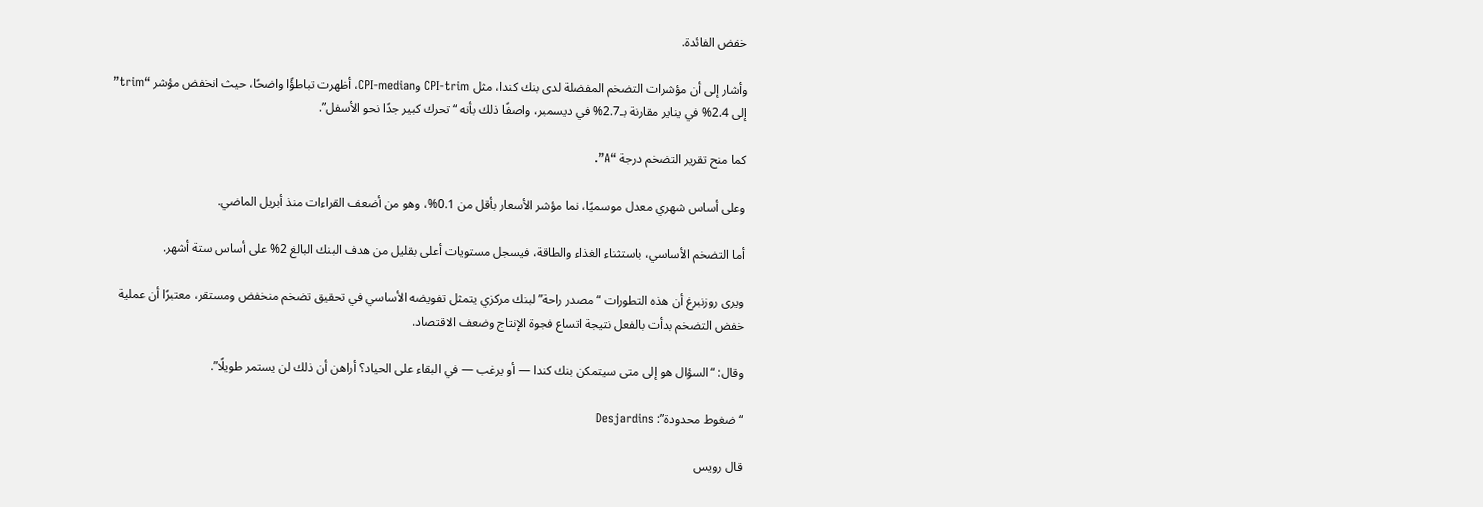خفض الفائدة.

وأشار إلى أن مؤشرات التضخم المفضلة لدى بنك كندا، مثل CPI-trim وCPI-median، أظهرت تباطؤًا واضحًا، حيث انخفض مؤشر “trim” إلى 2.4% في يناير مقارنة بـ2.7% في ديسمبر، واصفًا ذلك بأنه “تحرك كبير جدًا نحو الأسفل”.

كما منح تقرير التضخم درجة “A”.

وعلى أساس شهري معدل موسميًا، نما مؤشر الأسعار بأقل من 0.1%، وهو من أضعف القراءات منذ أبريل الماضي.

أما التضخم الأساسي، باستثناء الغذاء والطاقة، فيسجل مستويات أعلى بقليل من هدف البنك البالغ 2% على أساس ستة أشهر.

ويرى روزنبرغ أن هذه التطورات “مصدر راحة” لبنك مركزي يتمثل تفويضه الأساسي في تحقيق تضخم منخفض ومستقر، معتبرًا أن عملية خفض التضخم بدأت بالفعل نتيجة اتساع فجوة الإنتاج وضعف الاقتصاد.

وقال: “السؤال هو إلى متى سيتمكن بنك كندا — أو يرغب — في البقاء على الحياد؟ أراهن أن ذلك لن يستمر طويلًا”.

“ضغوط محدودة”: Desjardins

قال رويس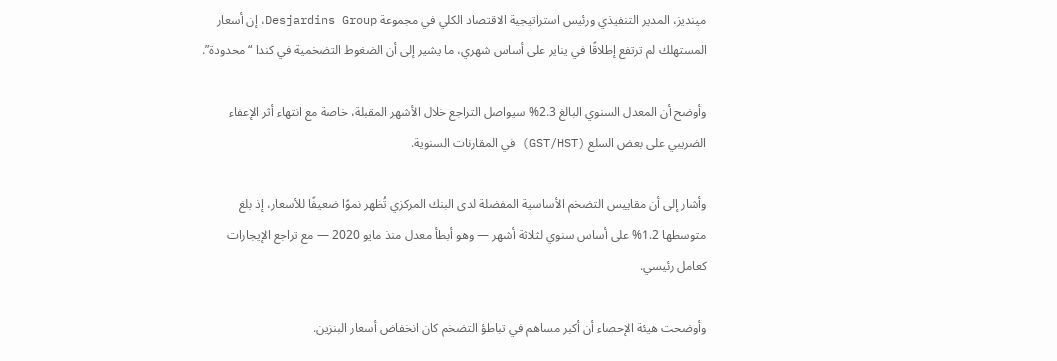مينديز، المدير التنفيذي ورئيس استراتيجية الاقتصاد الكلي في مجموعة Desjardins Group، إن أسعار المستهلك لم ترتفع إطلاقًا في يناير على أساس شهري، ما يشير إلى أن الضغوط التضخمية في كندا “محدودة”.

وأوضح أن المعدل السنوي البالغ 2.3% سيواصل التراجع خلال الأشهر المقبلة، خاصة مع انتهاء أثر الإعفاء الضريبي على بعض السلع (GST/HST) في المقارنات السنوية.

وأشار إلى أن مقاييس التضخم الأساسية المفضلة لدى البنك المركزي تُظهر نموًا ضعيفًا للأسعار، إذ بلغ متوسطها 1.2% على أساس سنوي لثلاثة أشهر — وهو أبطأ معدل منذ مايو 2020 — مع تراجع الإيجارات كعامل رئيسي.

وأوضحت هيئة الإحصاء أن أكبر مساهم في تباطؤ التضخم كان انخفاض أسعار البنزين.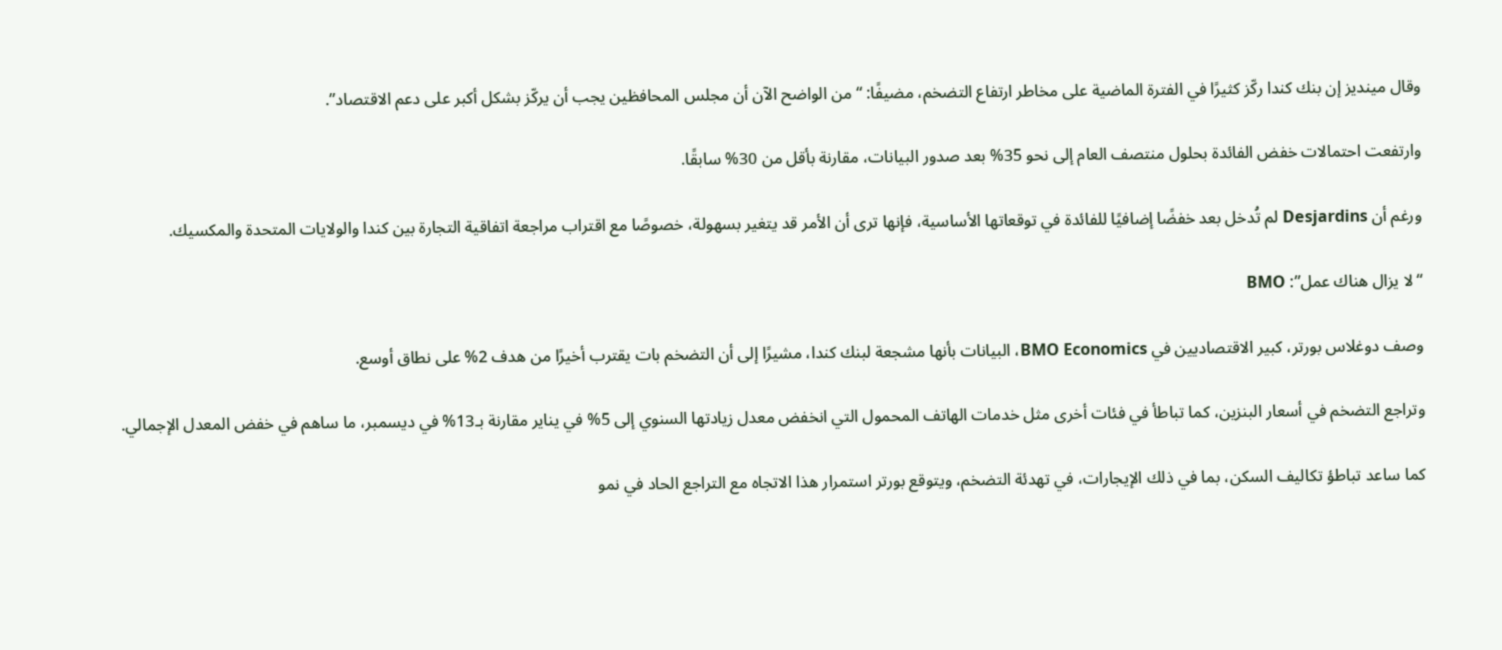وقال مينديز إن بنك كندا ركّز كثيرًا في الفترة الماضية على مخاطر ارتفاع التضخم، مضيفًا: “من الواضح الآن أن مجلس المحافظين يجب أن يركّز بشكل أكبر على دعم الاقتصاد”.

وارتفعت احتمالات خفض الفائدة بحلول منتصف العام إلى نحو 35% بعد صدور البيانات، مقارنة بأقل من 30% سابقًا.

ورغم أن Desjardins لم تُدخل بعد خفضًا إضافيًا للفائدة في توقعاتها الأساسية، فإنها ترى أن الأمر قد يتغير بسهولة، خصوصًا مع اقتراب مراجعة اتفاقية التجارة بين كندا والولايات المتحدة والمكسيك.

“لا يزال هناك عمل”: BMO

وصف دوغلاس بورتر، كبير الاقتصاديين في BMO Economics، البيانات بأنها مشجعة لبنك كندا، مشيرًا إلى أن التضخم بات يقترب أخيرًا من هدف 2% على نطاق أوسع.

وتراجع التضخم في أسعار البنزين، كما تباطأ في فئات أخرى مثل خدمات الهاتف المحمول التي انخفض معدل زيادتها السنوي إلى 5% في يناير مقارنة بـ13% في ديسمبر، ما ساهم في خفض المعدل الإجمالي.

كما ساعد تباطؤ تكاليف السكن، بما في ذلك الإيجارات، في تهدئة التضخم، ويتوقع بورتر استمرار هذا الاتجاه مع التراجع الحاد في نمو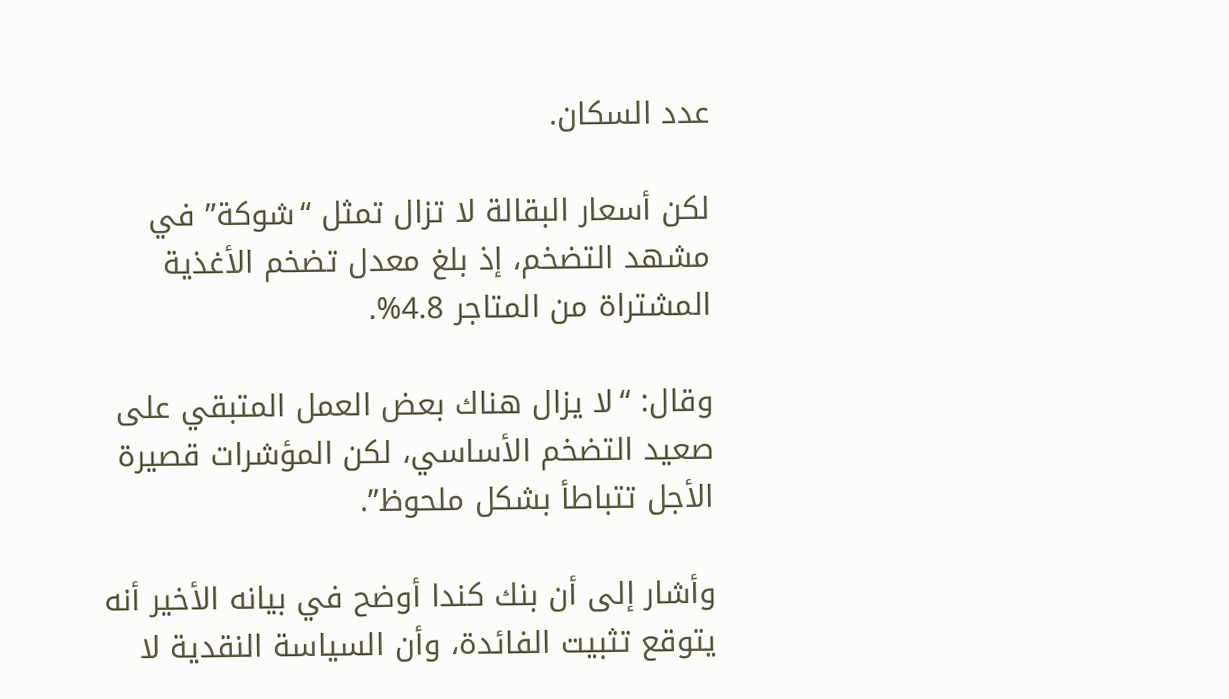عدد السكان.

لكن أسعار البقالة لا تزال تمثل “شوكة” في مشهد التضخم، إذ بلغ معدل تضخم الأغذية المشتراة من المتاجر 4.8%.

وقال: “لا يزال هناك بعض العمل المتبقي على صعيد التضخم الأساسي، لكن المؤشرات قصيرة الأجل تتباطأ بشكل ملحوظ”.

وأشار إلى أن بنك كندا أوضح في بيانه الأخير أنه يتوقع تثبيت الفائدة، وأن السياسة النقدية لا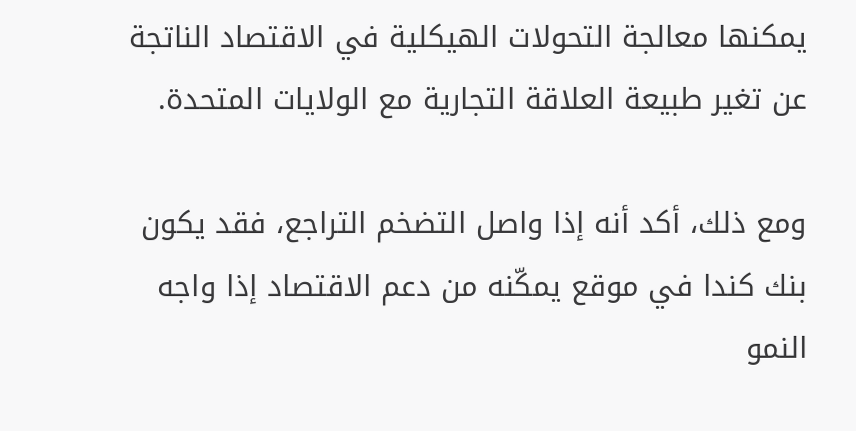يمكنها معالجة التحولات الهيكلية في الاقتصاد الناتجة عن تغير طبيعة العلاقة التجارية مع الولايات المتحدة.

ومع ذلك، أكد أنه إذا واصل التضخم التراجع، فقد يكون بنك كندا في موقع يمكّنه من دعم الاقتصاد إذا واجه النمو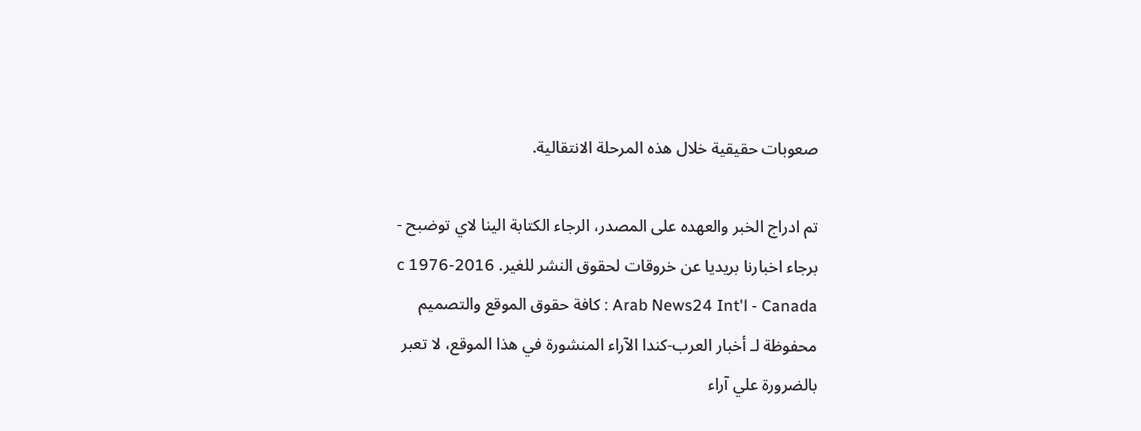صعوبات حقيقية خلال هذه المرحلة الانتقالية.

تم ادراج الخبر والعهده على المصدر، الرجاء الكتابة الينا لاي توضبح - برجاء اخبارنا بريديا عن خروقات لحقوق النشر للغير. c 1976-2016 Arab News24 Int'l - Canada : كافة حقوق الموقع والتصميم محفوظة لـ أخبار العرب-كندا الآراء المنشورة في هذا الموقع، لا تعبر بالضرورة علي آراء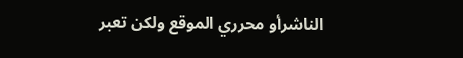الناشرأو محرري الموقع ولكن تعبر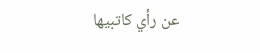عن رأي كاتبيها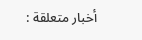أخبار متعلقة :